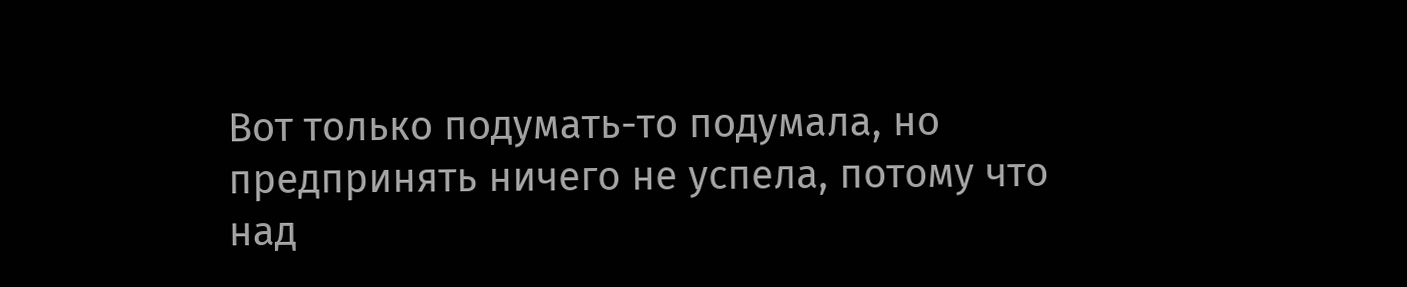Вот только подумать-то подумала, но предпринять ничего не успела, потому что над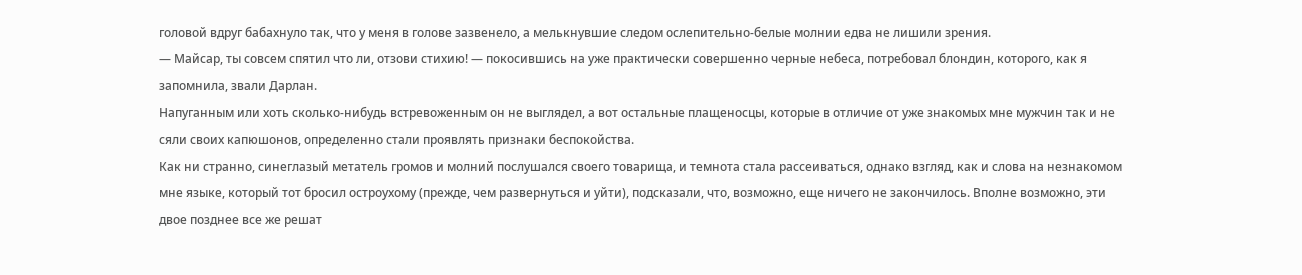головой вдруг бабахнуло так, что у меня в голове зазвенело, а мелькнувшие следом ослепительно-белые молнии едва не лишили зрения.
— Майсар, ты совсем спятил что ли, отзови стихию! — покосившись на уже практически совершенно черные небеса, потребовал блондин, которого, как я запомнила, звали Дарлан.
Напуганным или хоть сколько-нибудь встревоженным он не выглядел, а вот остальные плащеносцы, которые в отличие от уже знакомых мне мужчин так и не сяли своих капюшонов, определенно стали проявлять признаки беспокойства.
Как ни странно, синеглазый метатель громов и молний послушался своего товарища, и темнота стала рассеиваться, однако взгляд, как и слова на незнакомом мне языке, который тот бросил остроухому (прежде, чем развернуться и уйти), подсказали, что, возможно, еще ничего не закончилось. Вполне возможно, эти двое позднее все же решат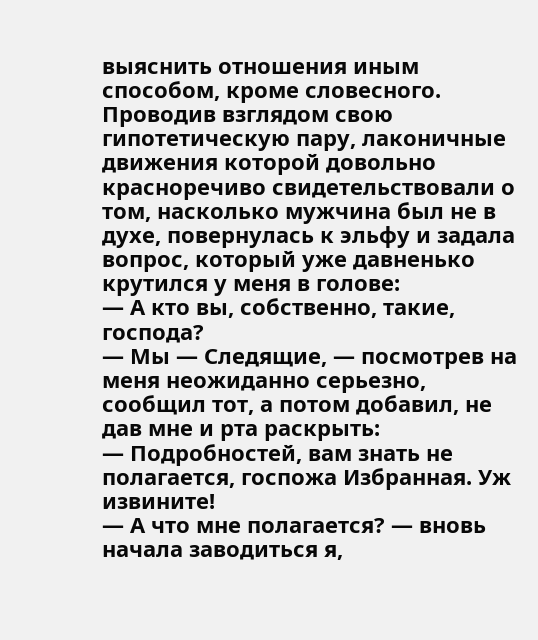выяснить отношения иным способом, кроме словесного.
Проводив взглядом свою гипотетическую пару, лаконичные движения которой довольно красноречиво свидетельствовали о том, насколько мужчина был не в духе, повернулась к эльфу и задала вопрос, который уже давненько крутился у меня в голове:
— А кто вы, собственно, такие, господа?
— Мы — Следящие, — посмотрев на меня неожиданно серьезно, сообщил тот, а потом добавил, не дав мне и рта раскрыть:
— Подробностей, вам знать не полагается, госпожа Избранная. Уж извините!
— А что мне полагается? — вновь начала заводиться я,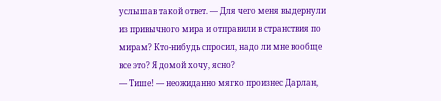услышав такой ответ. — Для чего меня выдернули из привычного мира и отправили в странствия по мирам? Кто-нибудь спросил, надо ли мне вообще все это? Я домой хочу, ясно?
— Тише! — неожиданно мягко произнес Дарлан,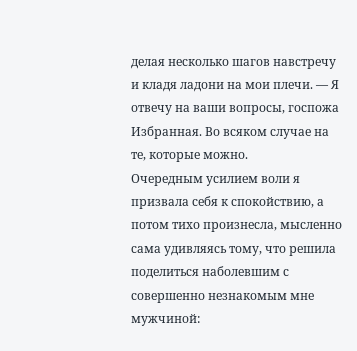делая несколько шагов навстречу и кладя ладони на мои плечи. — Я отвечу на ваши вопросы, госпожа Избранная. Во всяком случае на те, которые можно.
Очередным усилием воли я призвала себя к спокойствию, а потом тихо произнесла, мысленно сама удивляясь тому, что решила поделиться наболевшим с совершенно незнакомым мне мужчиной: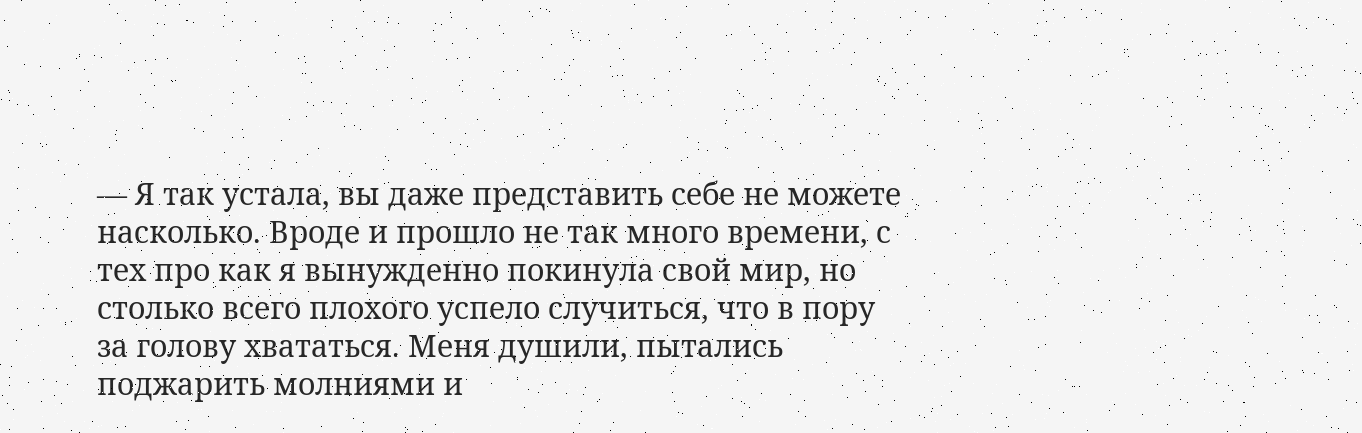— Я так устала, вы даже представить себе не можете насколько. Вроде и прошло не так много времени, с тех про как я вынужденно покинула свой мир, но столько всего плохого успело случиться, что в пору за голову хвататься. Меня душили, пытались поджарить молниями и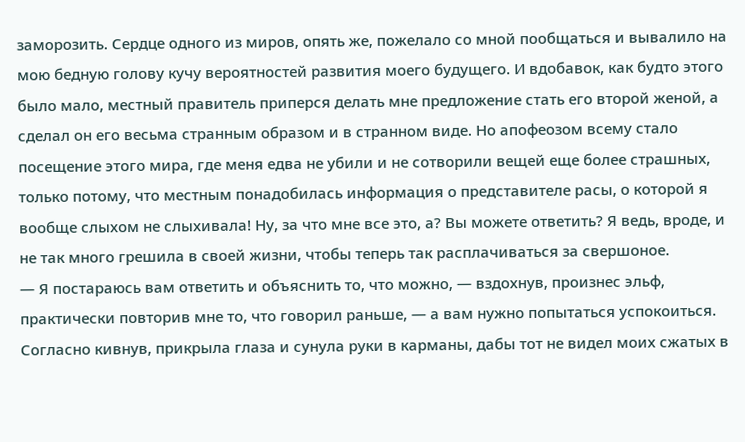заморозить. Сердце одного из миров, опять же, пожелало со мной пообщаться и вывалило на мою бедную голову кучу вероятностей развития моего будущего. И вдобавок, как будто этого было мало, местный правитель приперся делать мне предложение стать его второй женой, а сделал он его весьма странным образом и в странном виде. Но апофеозом всему стало посещение этого мира, где меня едва не убили и не сотворили вещей еще более страшных, только потому, что местным понадобилась информация о представителе расы, о которой я вообще слыхом не слыхивала! Ну, за что мне все это, а? Вы можете ответить? Я ведь, вроде, и не так много грешила в своей жизни, чтобы теперь так расплачиваться за свершоное.
— Я постараюсь вам ответить и объяснить то, что можно, — вздохнув, произнес эльф, практически повторив мне то, что говорил раньше, — а вам нужно попытаться успокоиться.
Согласно кивнув, прикрыла глаза и сунула руки в карманы, дабы тот не видел моих сжатых в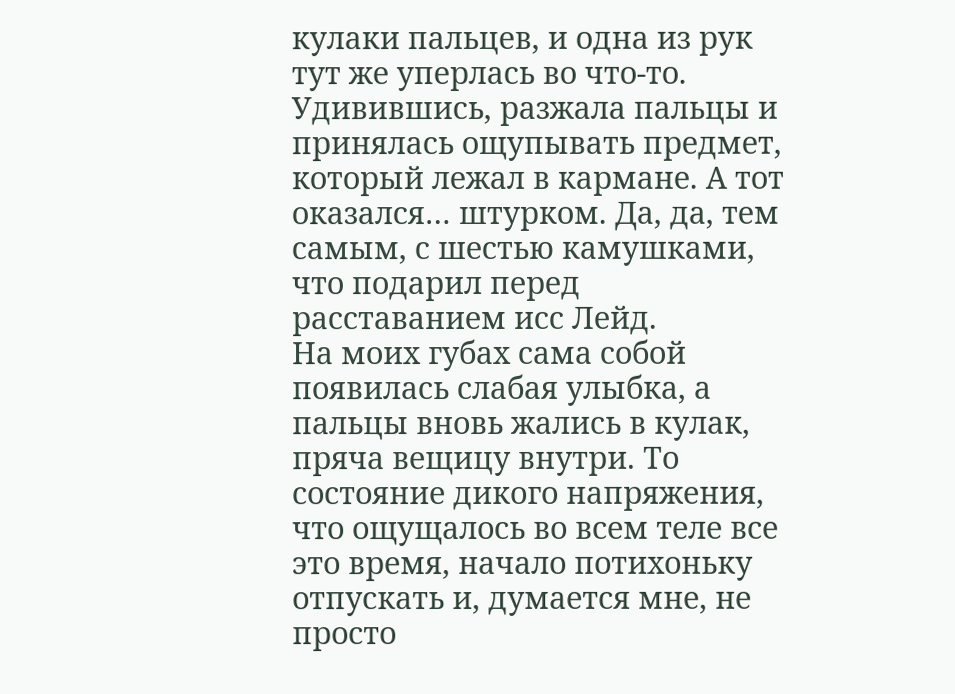кулаки пальцев, и одна из рук тут же уперлась во что-то. Удивившись, разжала пальцы и принялась ощупывать предмет, который лежал в кармане. А тот оказался… штурком. Да, да, тем самым, с шестью камушками, что подарил перед расставанием исс Лейд.
На моих губах сама собой появилась слабая улыбка, а пальцы вновь жались в кулак, пряча вещицу внутри. То состояние дикого напряжения, что ощущалось во всем теле все это время, начало потихоньку отпускать и, думается мне, не просто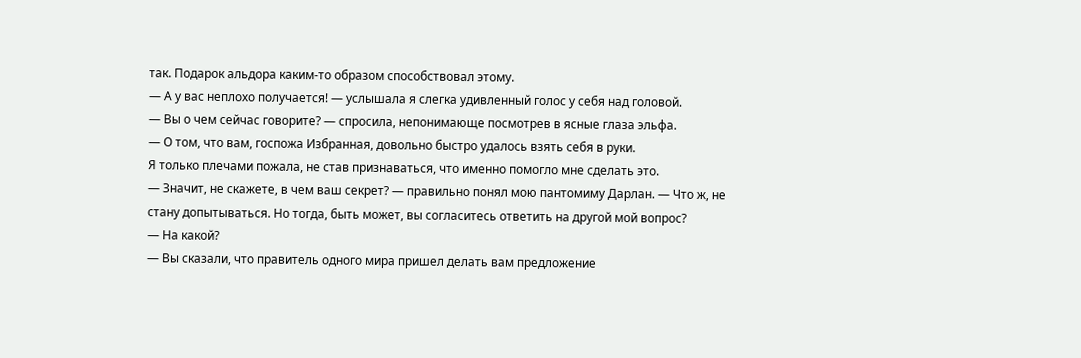так. Подарок альдора каким-то образом способствовал этому.
— А у вас неплохо получается! — услышала я слегка удивленный голос у себя над головой.
— Вы о чем сейчас говорите? — спросила, непонимающе посмотрев в ясные глаза эльфа.
— О том, что вам, госпожа Избранная, довольно быстро удалось взять себя в руки.
Я только плечами пожала, не став признаваться, что именно помогло мне сделать это.
— Значит, не скажете, в чем ваш секрет? — правильно понял мою пантомиму Дарлан. — Что ж, не стану допытываться. Но тогда, быть может, вы согласитесь ответить на другой мой вопрос?
— На какой?
— Вы сказали, что правитель одного мира пришел делать вам предложение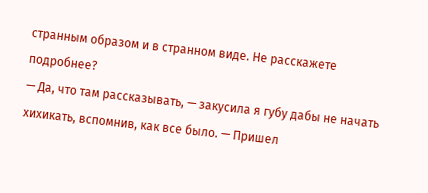странным образом и в странном виде. Не расскажете подробнее?
— Да, что там рассказывать, — закусила я губу дабы не начать хихикать, вспомнив, как все было. — Пришел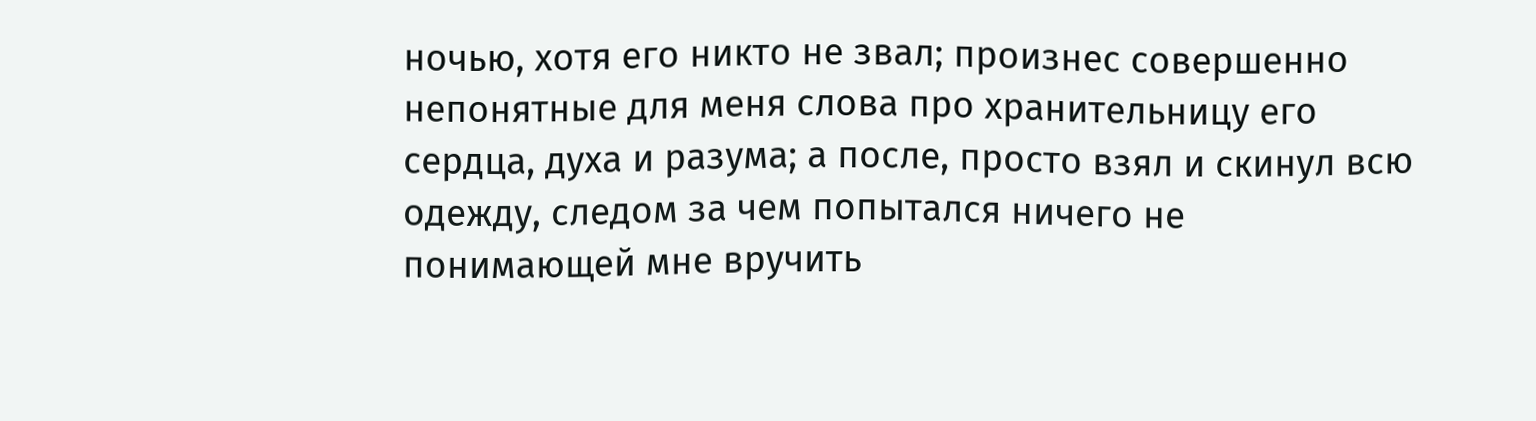ночью, хотя его никто не звал; произнес совершенно непонятные для меня слова про хранительницу его сердца, духа и разума; а после, просто взял и скинул всю одежду, следом за чем попытался ничего не понимающей мне вручить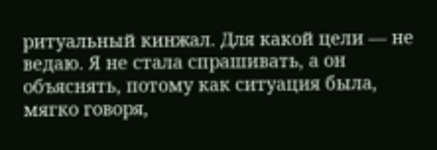ритуальный кинжал. Для какой цели — не ведаю. Я не стала спрашивать, а он объяснять, потому как ситуация была, мягко говоря,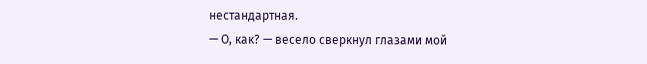нестандартная.
— О, как? — весело сверкнул глазами мой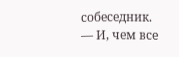собеседник. — И, чем все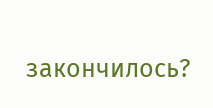закончилось?